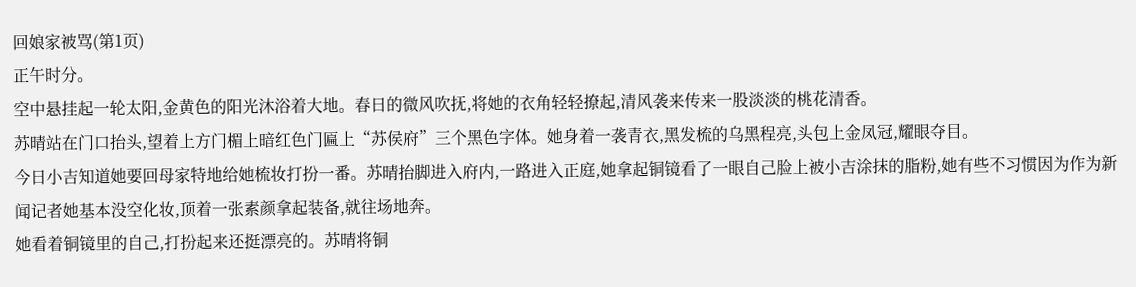回娘家被骂(第1页)
正午时分。
空中悬挂起一轮太阳,金黄色的阳光沐浴着大地。春日的微风吹抚,将她的衣角轻轻撩起,清风袭来传来一股淡淡的桃花清香。
苏晴站在门口抬头,望着上方门楣上暗红色门匾上“苏侯府”三个黑色字体。她身着一袭青衣,黑发梳的乌黑程亮,头包上金凤冠,耀眼夺目。
今日小吉知道她要回母家特地给她梳妆打扮一番。苏晴抬脚进入府内,一路进入正庭,她拿起铜镜看了一眼自己脸上被小吉涂抹的脂粉,她有些不习惯因为作为新闻记者她基本没空化妆,顶着一张素颜拿起装备,就往场地奔。
她看着铜镜里的自己,打扮起来还挺漂亮的。苏晴将铜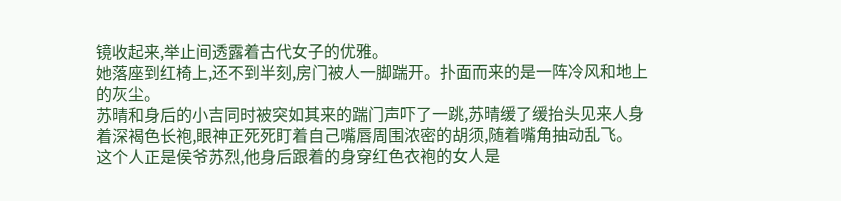镜收起来,举止间透露着古代女子的优雅。
她落座到红椅上,还不到半刻,房门被人一脚踹开。扑面而来的是一阵冷风和地上的灰尘。
苏晴和身后的小吉同时被突如其来的踹门声吓了一跳,苏晴缓了缓抬头见来人身着深褐色长袍,眼神正死死盯着自己嘴唇周围浓密的胡须,随着嘴角抽动乱飞。
这个人正是侯爷苏烈,他身后跟着的身穿红色衣袍的女人是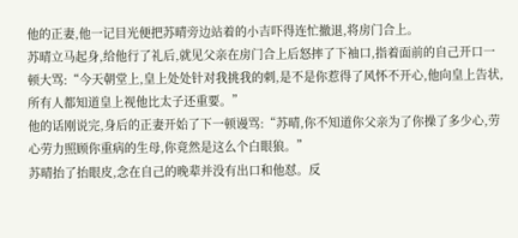他的正妻,他一记目光便把苏晴旁边站着的小吉吓得连忙撤退,将房门合上。
苏晴立马起身,给他行了礼后,就见父亲在房门合上后怒摔了下袖口,指着面前的自己开口一顿大骂:“今天朝堂上,皇上处处针对我挑我的刺,是不是你惹得了风怀不开心,他向皇上告状,所有人都知道皇上视他比太子还重要。”
他的话刚说完,身后的正妻开始了下一顿谩骂:“苏晴,你不知道你父亲为了你操了多少心,劳心劳力照顾你重病的生母,你竟然是这么个白眼狼。”
苏晴抬了抬眼皮,念在自己的晚辈并没有出口和他怼。反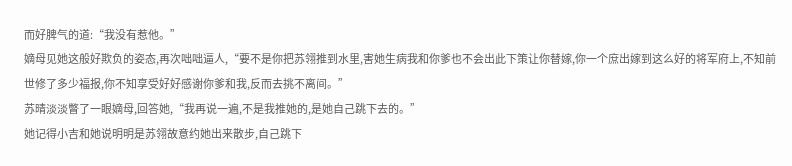而好脾气的道:“我没有惹他。”
嫡母见她这般好欺负的姿态,再次咄咄逼人,“要不是你把苏翎推到水里,害她生病我和你爹也不会出此下策让你替嫁,你一个庶出嫁到这么好的将军府上,不知前世修了多少福报,你不知享受好好感谢你爹和我,反而去挑不离间。”
苏晴淡淡瞥了一眼嫡母,回答她,“我再说一遍,不是我推她的,是她自己跳下去的。”
她记得小吉和她说明明是苏翎故意约她出来散步,自己跳下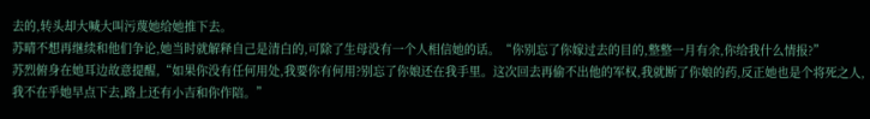去的,转头却大喊大叫污蔑她给她推下去。
苏晴不想再继续和他们争论,她当时就解释自己是清白的,可除了生母没有一个人相信她的话。“你别忘了你嫁过去的目的,整整一月有余,你给我什么情报?”
苏烈俯身在她耳边故意提醒,“如果你没有任何用处,我要你有何用?别忘了你娘还在我手里。这次回去再偷不出他的军权,我就断了你娘的药,反正她也是个将死之人,我不在乎她早点下去,路上还有小吉和你作陪。”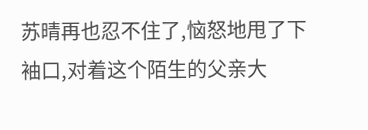苏晴再也忍不住了,恼怒地甩了下袖口,对着这个陌生的父亲大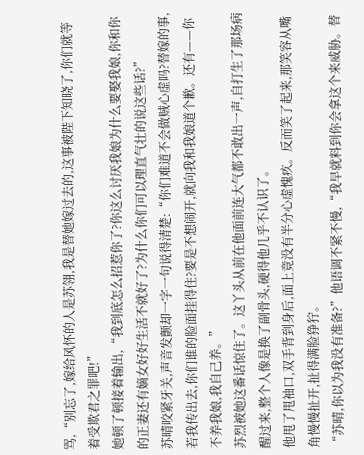骂,“别忘了,嫁给风怀的人是苏翎,我是替她嫁过去的,这事被陛下知晓了,你们就等着受欺君之罪吧!”
她顿了顿接着输出,“我到底怎么招惹你了?你这么讨厌我娘为什么要娶我娘,你和你的正妻还有嫡女好好生活不就好了?为什么你们可以理直气壮的说这些话?”
苏晴咬紧牙关,声音发颤却一字一句说得清楚:“你们难道不会做贼心虚吗?替嫁的事,若我传出去,你们谁的脸面挂得住?要是不想闹开,就向我和我娘道个歉。还有——你不养我娘,我自己养。”
苏烈被她这番话惊住了。这丫头从前在他面前连大气都不敢出一声,自打生了那场病醒过来,整个人像是换了副骨头,硬得他几乎不认识了。
他甩了甩袖口,双手背到身后,面上竟没有半分心虚愧疚。反而笑了起来,那笑容从嘴角慢慢扯开,扯得满脸狰狞。
“苏晴,你以为我没有准备?”他语调不紧不慢,“我早就料到你会拿这个来威胁。替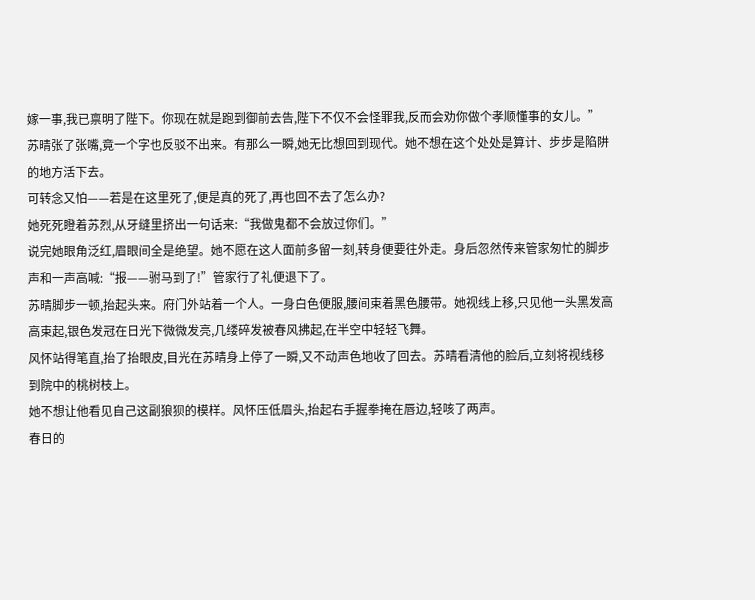嫁一事,我已禀明了陛下。你现在就是跑到御前去告,陛下不仅不会怪罪我,反而会劝你做个孝顺懂事的女儿。”
苏晴张了张嘴,竟一个字也反驳不出来。有那么一瞬,她无比想回到现代。她不想在这个处处是算计、步步是陷阱的地方活下去。
可转念又怕——若是在这里死了,便是真的死了,再也回不去了怎么办?
她死死瞪着苏烈,从牙缝里挤出一句话来:“我做鬼都不会放过你们。”
说完她眼角泛红,眉眼间全是绝望。她不愿在这人面前多留一刻,转身便要往外走。身后忽然传来管家匆忙的脚步声和一声高喊:“报——驸马到了!”管家行了礼便退下了。
苏晴脚步一顿,抬起头来。府门外站着一个人。一身白色便服,腰间束着黑色腰带。她视线上移,只见他一头黑发高高束起,银色发冠在日光下微微发亮,几缕碎发被春风拂起,在半空中轻轻飞舞。
风怀站得笔直,抬了抬眼皮,目光在苏晴身上停了一瞬,又不动声色地收了回去。苏晴看清他的脸后,立刻将视线移到院中的桃树枝上。
她不想让他看见自己这副狼狈的模样。风怀压低眉头,抬起右手握拳掩在唇边,轻咳了两声。
春日的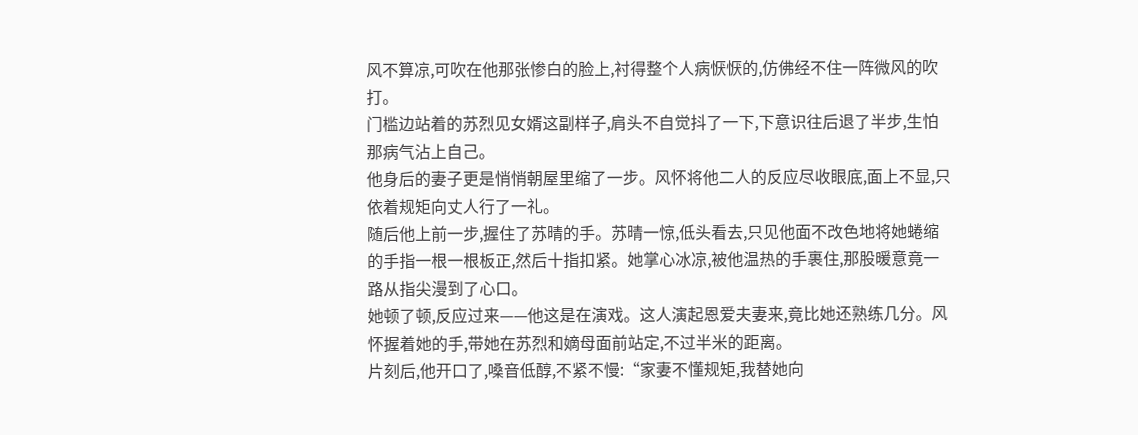风不算凉,可吹在他那张惨白的脸上,衬得整个人病恹恹的,仿佛经不住一阵微风的吹打。
门槛边站着的苏烈见女婿这副样子,肩头不自觉抖了一下,下意识往后退了半步,生怕那病气沾上自己。
他身后的妻子更是悄悄朝屋里缩了一步。风怀将他二人的反应尽收眼底,面上不显,只依着规矩向丈人行了一礼。
随后他上前一步,握住了苏晴的手。苏晴一惊,低头看去,只见他面不改色地将她蜷缩的手指一根一根板正,然后十指扣紧。她掌心冰凉,被他温热的手裹住,那股暖意竟一路从指尖漫到了心口。
她顿了顿,反应过来——他这是在演戏。这人演起恩爱夫妻来,竟比她还熟练几分。风怀握着她的手,带她在苏烈和嫡母面前站定,不过半米的距离。
片刻后,他开口了,嗓音低醇,不紧不慢:“家妻不懂规矩,我替她向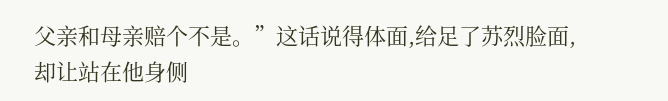父亲和母亲赔个不是。”这话说得体面,给足了苏烈脸面,却让站在他身侧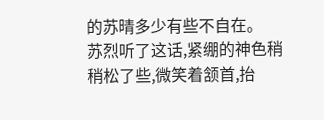的苏晴多少有些不自在。
苏烈听了这话,紧绷的神色稍稍松了些,微笑着颔首,抬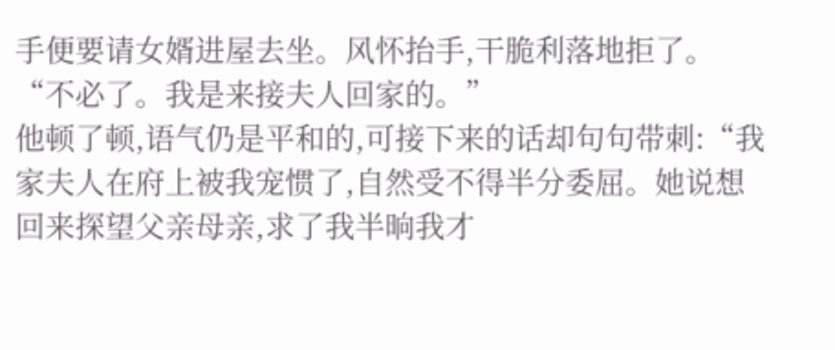手便要请女婿进屋去坐。风怀抬手,干脆利落地拒了。“不必了。我是来接夫人回家的。”
他顿了顿,语气仍是平和的,可接下来的话却句句带刺:“我家夫人在府上被我宠惯了,自然受不得半分委屈。她说想回来探望父亲母亲,求了我半晌我才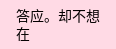答应。却不想在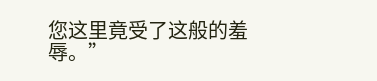您这里竟受了这般的羞辱。”